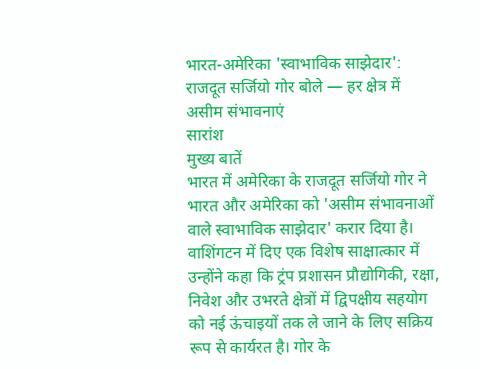भारत-अमेरिका 'स्वाभाविक साझेदार': राजदूत सर्जियो गोर बोले — हर क्षेत्र में असीम संभावनाएं
सारांश
मुख्य बातें
भारत में अमेरिका के राजदूत सर्जियो गोर ने भारत और अमेरिका को 'असीम संभावनाओं वाले स्वाभाविक साझेदार' करार दिया है। वाशिंगटन में दिए एक विशेष साक्षात्कार में उन्होंने कहा कि ट्रंप प्रशासन प्रौद्योगिकी, रक्षा, निवेश और उभरते क्षेत्रों में द्विपक्षीय सहयोग को नई ऊंचाइयों तक ले जाने के लिए सक्रिय रूप से कार्यरत है। गोर के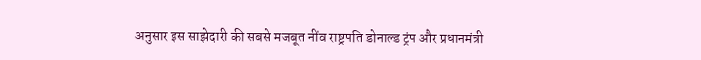अनुसार इस साझेदारी की सबसे मजबूत नींव राष्ट्रपति डोनाल्ड ट्रंप और प्रधानमंत्री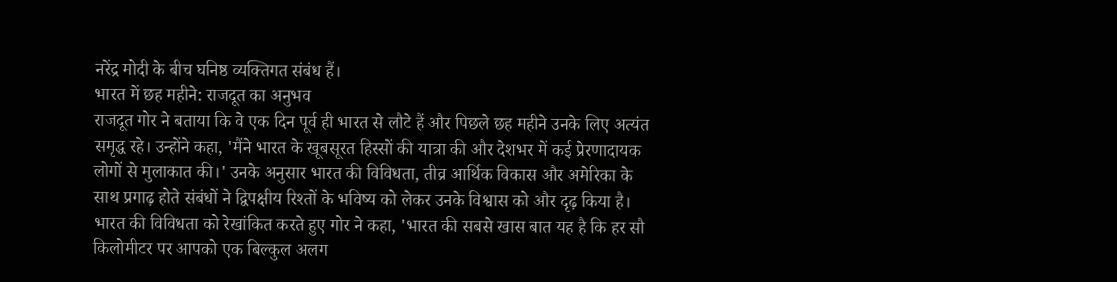नरेंद्र मोदी के बीच घनिष्ठ व्यक्तिगत संबंध हैं।
भारत में छह महीने: राजदूत का अनुभव
राजदूत गोर ने बताया कि वे एक दिन पूर्व ही भारत से लौटे हैं और पिछले छह महीने उनके लिए अत्यंत समृद्ध रहे। उन्होंने कहा, 'मैंने भारत के खूबसूरत हिस्सों की यात्रा की और देशभर में कई प्रेरणादायक लोगों से मुलाकात की।' उनके अनुसार भारत की विविधता, तीव्र आर्थिक विकास और अमेरिका के साथ प्रगाढ़ होते संबंधों ने द्विपक्षीय रिश्तों के भविष्य को लेकर उनके विश्वास को और दृढ़ किया है।
भारत की विविधता को रेखांकित करते हुए गोर ने कहा, 'भारत की सबसे खास बात यह है कि हर सौ किलोमीटर पर आपको एक बिल्कुल अलग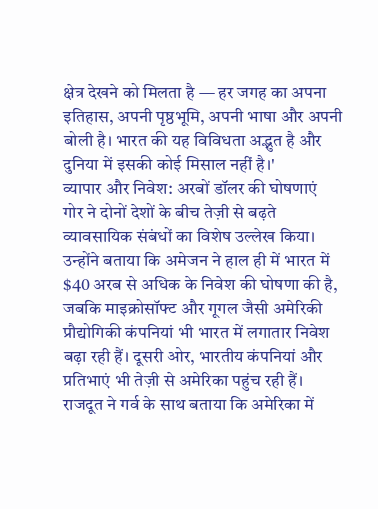क्षेत्र देखने को मिलता है — हर जगह का अपना इतिहास, अपनी पृष्ठभूमि, अपनी भाषा और अपनी बोली है। भारत की यह विविधता अद्भुत है और दुनिया में इसकी कोई मिसाल नहीं है।'
व्यापार और निवेश: अरबों डॉलर की घोषणाएं
गोर ने दोनों देशों के बीच तेज़ी से बढ़ते व्यावसायिक संबंधों का विशेष उल्लेख किया। उन्होंने बताया कि अमेजन ने हाल ही में भारत में $40 अरब से अधिक के निवेश की घोषणा की है, जबकि माइक्रोसॉफ्ट और गूगल जैसी अमेरिकी प्रौद्योगिकी कंपनियां भी भारत में लगातार निवेश बढ़ा रही हैं। दूसरी ओर, भारतीय कंपनियां और प्रतिभाएं भी तेज़ी से अमेरिका पहुंच रही हैं।
राजदूत ने गर्व के साथ बताया कि अमेरिका में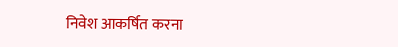निवेश आकर्षित करना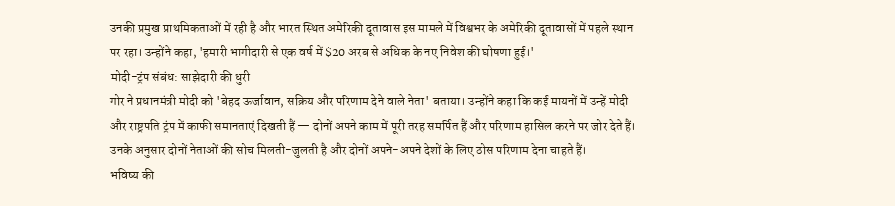उनकी प्रमुख प्राथमिकताओं में रही है और भारत स्थित अमेरिकी दूतावास इस मामले में विश्वभर के अमेरिकी दूतावासों में पहले स्थान पर रहा। उन्होंने कहा, 'हमारी भागीदारी से एक वर्ष में $20 अरब से अधिक के नए निवेश की घोषणा हुई।'
मोदी-ट्रंप संबंध: साझेदारी की धुरी
गोर ने प्रधानमंत्री मोदी को 'बेहद ऊर्जावान, सक्रिय और परिणाम देने वाले नेता' बताया। उन्होंने कहा कि कई मायनों में उन्हें मोदी और राष्ट्रपति ट्रंप में काफी समानताएं दिखती हैं — दोनों अपने काम में पूरी तरह समर्पित हैं और परिणाम हासिल करने पर जोर देते हैं। उनके अनुसार दोनों नेताओं की सोच मिलती-जुलती है और दोनों अपने-अपने देशों के लिए ठोस परिणाम देना चाहते हैं।
भविष्य की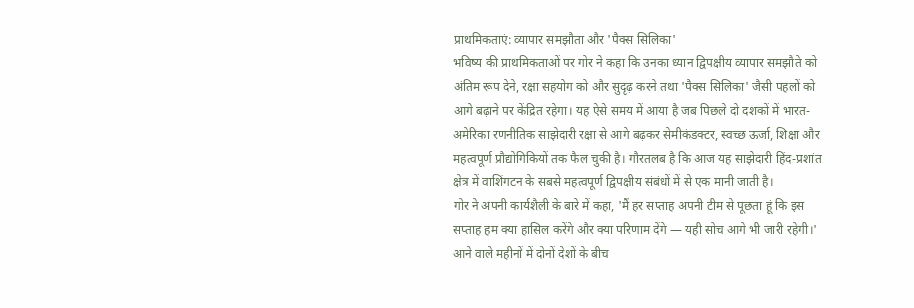प्राथमिकताएं: व्यापार समझौता और 'पैक्स सिलिका'
भविष्य की प्राथमिकताओं पर गोर ने कहा कि उनका ध्यान द्विपक्षीय व्यापार समझौते को अंतिम रूप देने, रक्षा सहयोग को और सुदृढ़ करने तथा 'पैक्स सिलिका' जैसी पहलों को आगे बढ़ाने पर केंद्रित रहेगा। यह ऐसे समय में आया है जब पिछले दो दशकों में भारत-अमेरिका रणनीतिक साझेदारी रक्षा से आगे बढ़कर सेमीकंडक्टर, स्वच्छ ऊर्जा, शिक्षा और महत्वपूर्ण प्रौद्योगिकियों तक फैल चुकी है। गौरतलब है कि आज यह साझेदारी हिंद-प्रशांत क्षेत्र में वाशिंगटन के सबसे महत्वपूर्ण द्विपक्षीय संबंधों में से एक मानी जाती है।
गोर ने अपनी कार्यशैली के बारे में कहा, 'मैं हर सप्ताह अपनी टीम से पूछता हूं कि इस सप्ताह हम क्या हासिल करेंगे और क्या परिणाम देंगे — यही सोच आगे भी जारी रहेगी।' आने वाले महीनों में दोनों देशों के बीच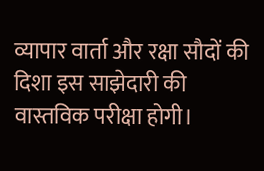व्यापार वार्ता और रक्षा सौदों की दिशा इस साझेदारी की वास्तविक परीक्षा होगी।